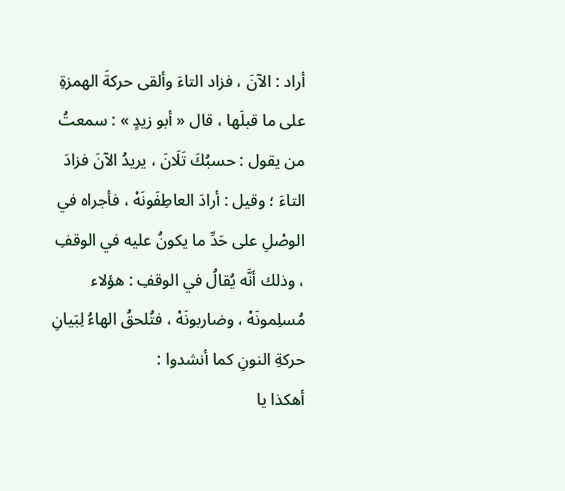أراد : الآنَ ، فزاد التاءَ وألقى حركةَ الهمزةِ على ما قبلَها ، قال « أبو زيدٍ » : سمعتُ من يقول : حسبُكَ تَلَانَ ، يريدُ الآنَ فزادَ التاءَ ؛ وقيل : أرادَ العاطِفَونَهْ ، فأجراه في الوصْلِ على حَدِّ ما يكونُ عليه في الوقفِ ، وذلك أنَّه يُقالُ في الوقفِ : هؤلاء مُسلِمونَهْ ، وضاربونَهْ ، فتُلحقُ الهاءُ لِبَيانِ حركةِ النونِ كما أنشدوا :
أهكذا يا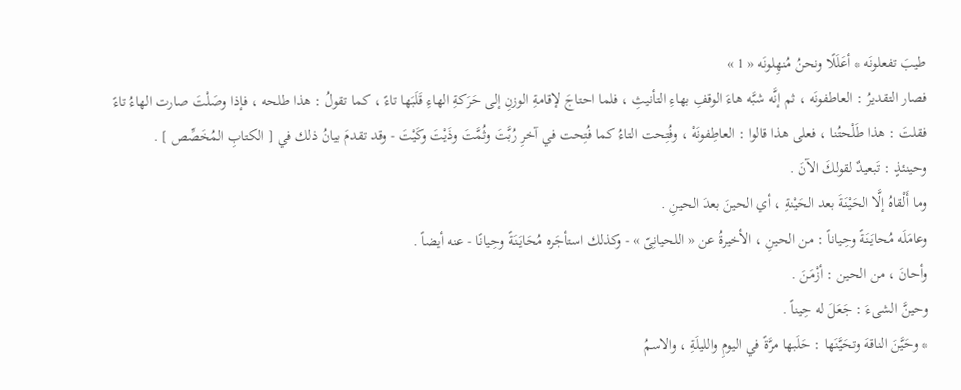طيبَ تفعلونَه * أعَلَلًا ونحنُ مُنهِلونَه « 1 »
فصار التقديرُ : العاطفونَه ، ثم إنَّه شبَّه هاءَ الوقفِ بهاءِ التأنيثِ ، فلما احتاجَ لإقامةِ الوزنِ إلى حَرَكةِ الهاءِ قَلَبَها تاءً ، كما تقولُ : هذا طلحه ، فإذا وصَلْتَ صارت الهاءُ تاءً فقلتَ : هذا طَلْحتُنا ، فعلى هذا قالوا : العاطِفونَهْ ، وفُتِحت التاءُ كما فُتِحت في آخرِ رُبَّتَ وثُمَّتَ وذَيْتَ وكَيْتَ - وقد تقدمَ بيانُ ذلك في [ الكتابِ المُخَصِّص ] .
وحينئذٍ : تَبعيدٌ لقولكَ الآنَ .
وما أَلْقاهُ إلَّا الحَيْنَةَ بعد الحَيْنةِ ، أي الحينَ بعدَ الحينِ .
وعامَلَه مُحايَنَةً وحِياناً : من الحينِ ، الأخيرةُ عن « اللحيانِىّ » - وكذلك استأجَره مُحَايَنَةً وحِيانًا - عنه أيضاً .
وأحانَ ، من الحين : أزْمَنَ .
وحينَّ الشىءَ : جَعَلَ له حِيناً .
* وحَيَّنَ الناقهَ وتحَيَّنَها : حَلَبها مرَّةً في اليومِ والليلَةِ ، والاسمُ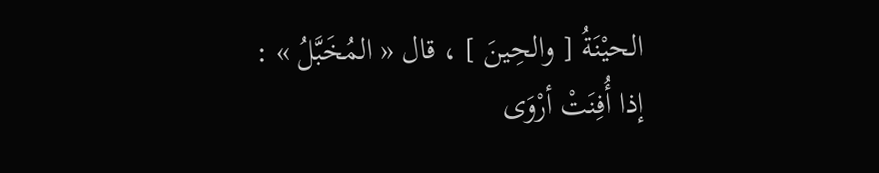الحيْنَةُ [ والحِينَ ] ، قال « المُخَبَّلُ » :
إذا أُفِنَتْ أرْوَى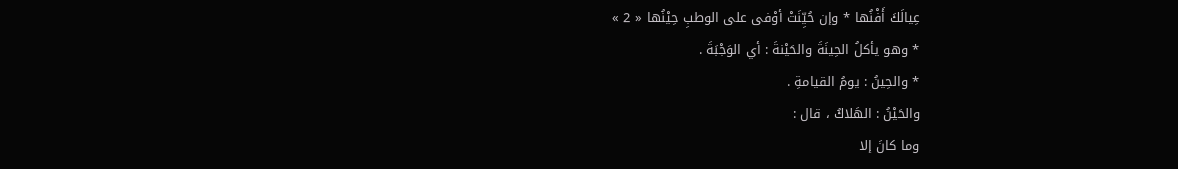عِيالَكَ أَفْنُها * وإن حُيِّنَتْ أوْفى على الوطبِ حِيْنُها « 2 »
* وهو يأكلُ الحِينَةَ والحَيْنةَ : أي الوَجْبَةَ .
* والحِينُ : يومُ القيامةِ .
والحَيْنُ : الهَلاكُ ، قال :
وما كانَ إلا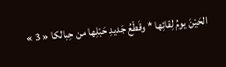الحَيْنَ يومُ لِقائِها * وقَطْعُ جَديدِ حَبْلِها من حِبالكا « 3 »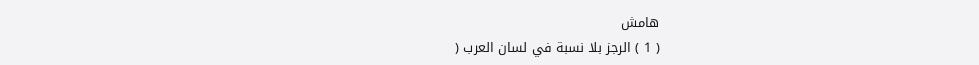هامش
( 1 ) الرجز بلا نسبة في لسان العرب (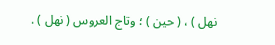نهل ) ، ( حين ) ؛ وتاج العروس ( نهل ) .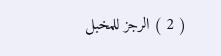( 2 ) الرجز للمخبل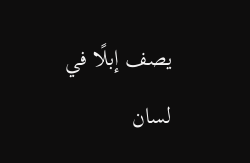يصف إبلًا في لسان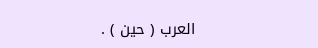العرب ( حين ) .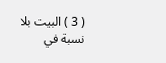( 3 ) البيت بلا نسبة في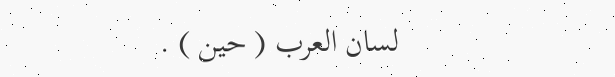لسان العرب ( حين ) .